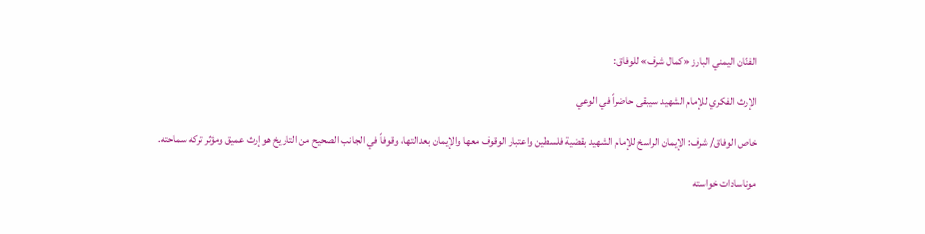الفنّان اليمني البارز «كمال شرف» للوفاق:

الإرث الفكري للإمام الشهيد سيبقى حاضراً في الوعي

خاص الوفاق/ شرف: الإيمان الراسخ للإمام الشهيد بقضية فلسطين واعتبار الوقوف معها والإيمان بعدالتها، وقوفاً في الجانب الصحيح من التاريخ هو إرث عميق ومؤثر تركه سماحته.

موناسادات خواسته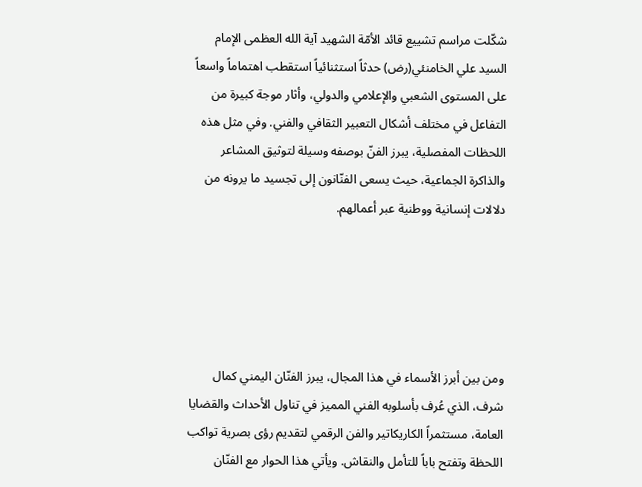شكّلت مراسم تشييع قائد الأمّة الشهيد آية الله العظمى الإمام السيد علي الخامنئي(رض) حدثاً استثنائياً استقطب اهتماماً واسعاً على المستوى الشعبي والإعلامي والدولي، وأثار موجة كبيرة من التفاعل في مختلف أشكال التعبير الثقافي والفني. وفي مثل هذه اللحظات المفصلية، يبرز الفنّ بوصفه وسيلة لتوثيق المشاعر والذاكرة الجماعية، حيث يسعى الفنّانون إلى تجسيد ما يرونه من دلالات إنسانية ووطنية عبر أعمالهم.





ومن بين أبرز الأسماء في هذا المجال، يبرز الفنّان اليمني كمال شرف، الذي عُرف بأسلوبه الفني المميز في تناول الأحداث والقضايا العامة، مستثمراً الكاريكاتير والفن الرقمي لتقديم رؤى بصرية تواكب اللحظة وتفتح باباً للتأمل والنقاش. ويأتي هذا الحوار مع الفنّان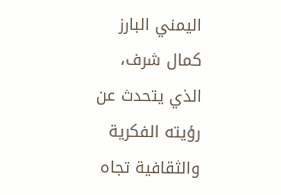اليمني البارز كمال شرف، الذي يتحدث عن رؤيته الفكرية والثقافية تجاه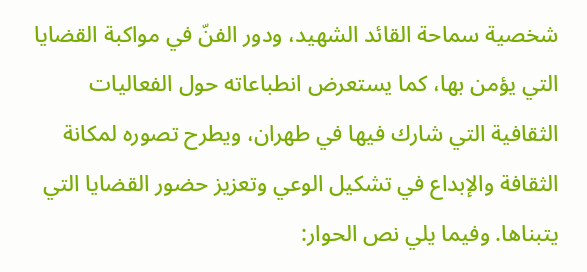شخصية سماحة القائد الشهيد، ودور الفنّ في مواكبة القضايا التي يؤمن بها، كما يستعرض انطباعاته حول الفعاليات الثقافية التي شارك فيها في طهران، ويطرح تصوره لمكانة الثقافة والإبداع في تشكيل الوعي وتعزيز حضور القضايا التي يتبناها. وفيما يلي نص الحوار: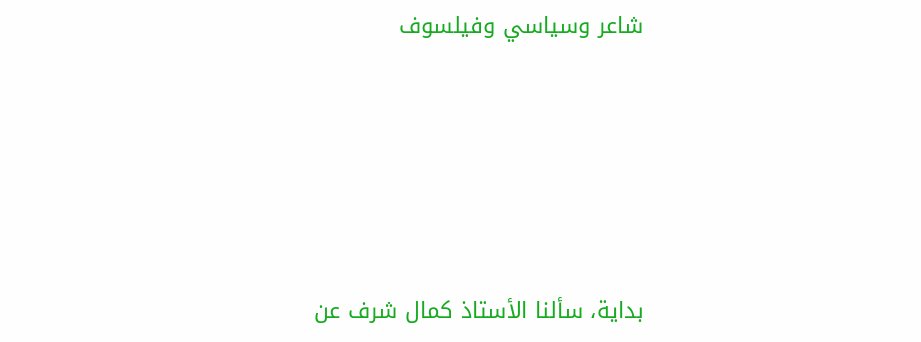شاعر وسياسي وفيلسوف





بداية، سألنا الأستاذ كمال شرف عن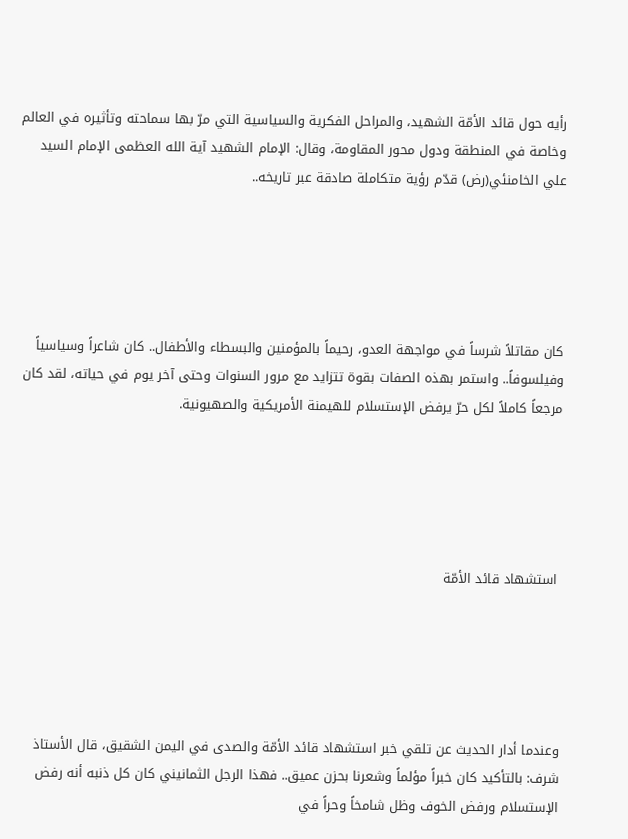رأيه حول قائد الأمّة الشهيد، والمراحل الفكرية والسياسية التي مرّ بها سماحته وتأثيره في العالم وخاصة في المنطقة ودول محور المقاومة، وقال: الإمام الشهيد آية الله العظمى الإمام السيد علي الخامنئي(رض) قدّم رؤية متكاملة صادقة عبر تاريخه..





كان مقاتلاً شرساً في مواجهة العدو، رحيماً بالمؤمنين والبسطاء والأطفال.. كان شاعراً وسياسياً وفيلسوفاً.. واستمر بهذه الصفات بقوة تتزايد مع مرور السنوات وحتى آخر يوم في حياته، لقد كان مرجعاً كاملاً لكل حرّ يرفض الإستسلام للهيمنة الأمريكية والصهيونية.





 استشهاد قائد الأمّة





وعندما أدار الحديث عن تلقي خبر استشهاد قائد الأمّة والصدى في اليمن الشقيق، قال الأستاذ شرف: بالتأكيد كان خبراً مؤلماً وشعرنا بحزن عميق.. فهذا الرجل الثمانيني كان كل ذنبه أنه رفض الإستسلام ورفض الخوف وظل شامخاً وحراً في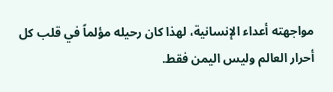مواجهته أعداء الإنسانية، لهذا كان رحيله مؤلماً في قلب كل أحرار العالم وليس اليمن فقط.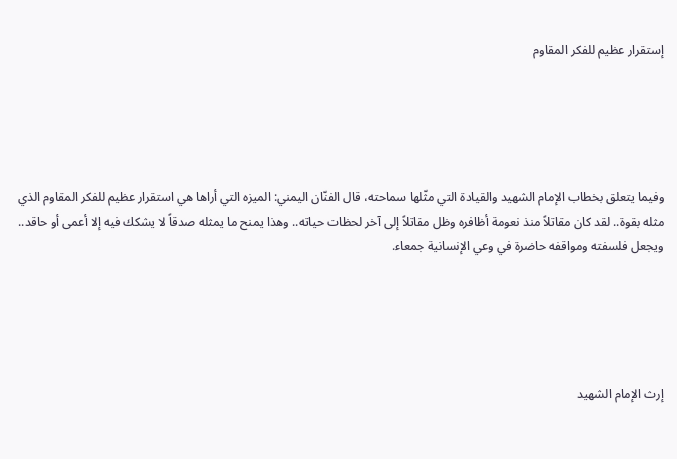إستقرار عظيم للفكر المقاوم





وفيما يتعلق بخطاب الإمام الشهيد والقيادة التي مثّلها سماحته، قال الفنّان اليمني: الميزه التي أراها هي استقرار عظيم للفكر المقاوم الذي مثله بقوة.. لقد كان مقاتلاً منذ نعومة أظافره وظل مقاتلاً إلى آخر لحظات حياته.. وهذا يمنح ما يمثله صدقاً لا يشكك فيه إلا أعمى أو حاقد.. ويجعل فلسفته ومواقفه حاضرة في وعي الإنسانية جمعاء.





إرث الإمام الشهيد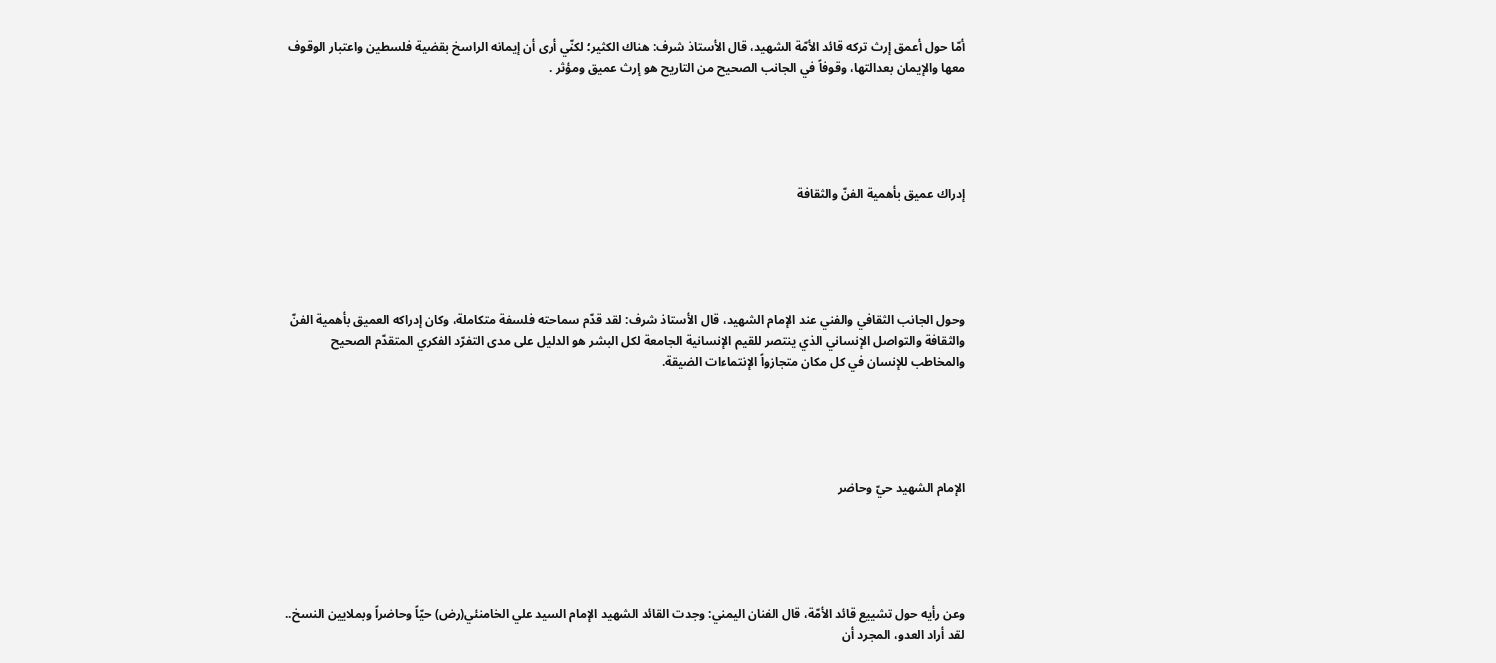أمّا حول أعمق إرث تركه قائد الأمّة الشهيد، قال الأستاذ شرف: هناك الكثير؛ لكنّي أرى أن إيمانه الراسخ بقضية فلسطين واعتبار الوقوف معها والإيمان بعدالتها، وقوفاً في الجانب الصحيح من التاريح هو إرث عميق ومؤثر .





إدراك عميق بأهمية الفنّ والثقافة





وحول الجانب الثقافي والفني عند الإمام الشهيد، قال الأستاذ شرف: لقد قدّم سماحته فلسفة متكاملة، وكان إدراكه العميق بأهمية الفنّ والثقافة والتواصل الإنساني الذي ينتصر للقيم الإنسانية الجامعة لكل البشر هو الدليل على مدى التفرّد الفكري المتقدّم الصحيح والمخاطب للإنسان في كل مكان متجازواً الإنتماءات الضيقة.





الإمام الشهيد حيّ وحاضر





وعن رأيه حول تشييع قائد الأمّة، قال الفنان اليمني: وجدت القائد الشهيد الإمام السيد علي الخامنئي(رض) حيّاً وحاضراً وبملايين النسخ.. لقد أراد العدو، المجرد أن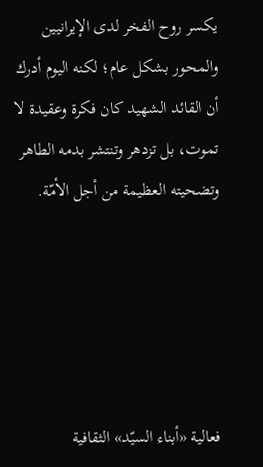يكسر روح الفخر لدى الإيرانيين والمحور بشكل عام؛ لكنه اليوم أدرك أن القائد الشهيد كان فكرة وعقيدة لا تموت، بل تزدهر وتنتشر بدمه الطاهر وتضحيته العظيمة من أجل الأمّة.





فعالية «أبناء السيّد» الثقافية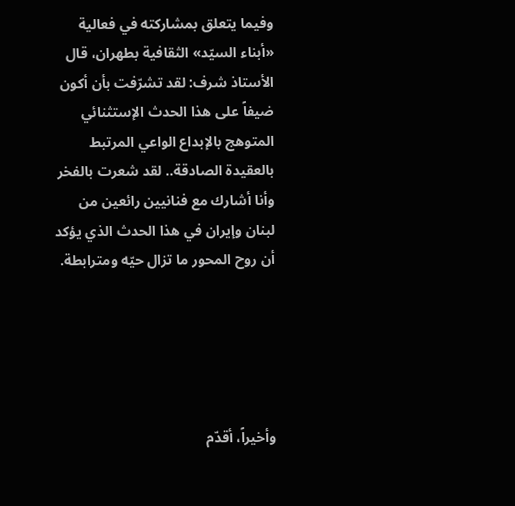وفيما يتعلق بمشاركته في فعالية «أبناء السيّد» الثقافية بطهران، قال الأستاذ شرف: لقد تشرّفت بأن أكون ضيفاً على هذا الحدث الإستثنائي المتوهج بالإبداع الواعي المرتبط بالعقيدة الصادقة.. لقد شعرت بالفخر وأنا أشارك مع فنانيين رائعين من لبنان وإيران في هذا الحدث الذي يؤكد أن روح المحور ما تزال حيّه ومترابطة.





وأخيراً، أقدّم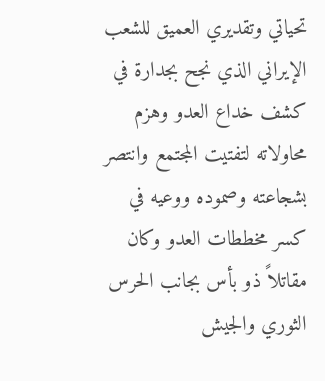تحياتي وتقديري العميق للشعب الإيراني الذي نجح بجدارة في كشف خداع العدو وهزم محاولاته لتفتيت المجتمع وانتصر بشجاعته وصموده ووعيه في كسر مخططات العدو وكان مقاتلاً ذو بأس بجانب الحرس الثوري والجيش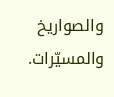والصواريخ والمسيّرات.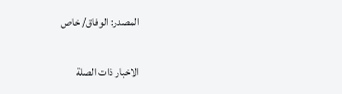المصدر: الوفاق/ خاص

الاخبار ذات الصلة